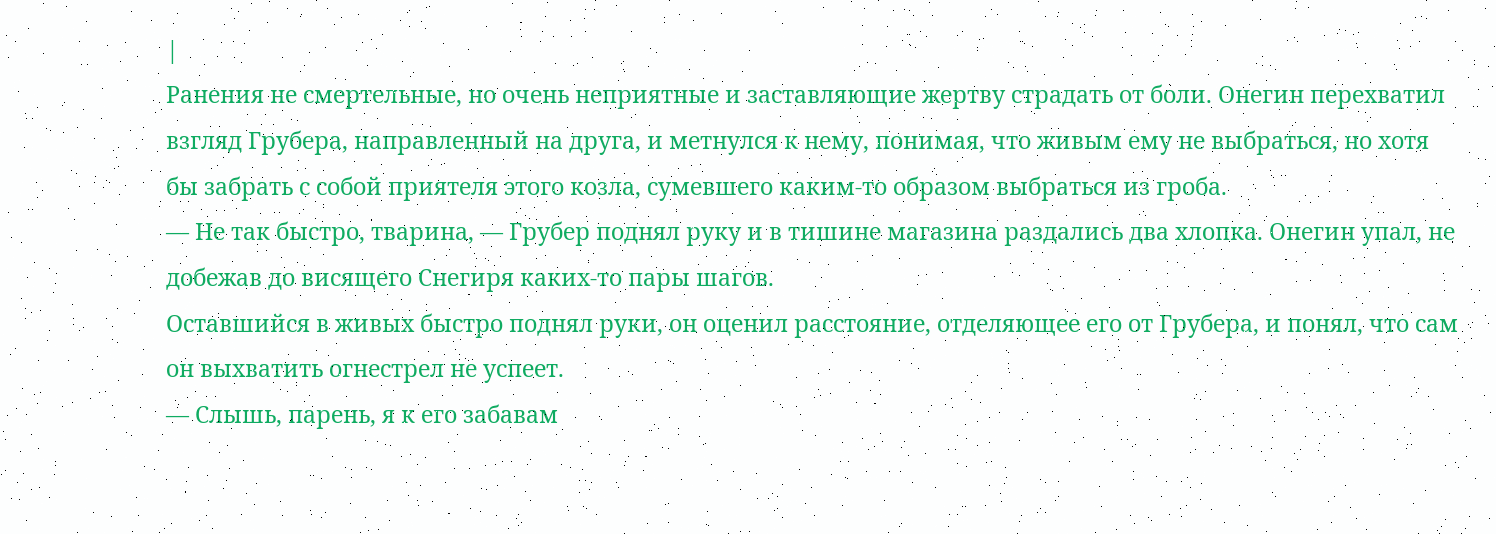|
Ранения не смертельные, но очень неприятные и заставляющие жертву страдать от боли. Онегин перехватил взгляд Грубера, направленный на друга, и метнулся к нему, понимая, что живым ему не выбраться, но хотя бы забрать с собой приятеля этого козла, сумевшего каким-то образом выбраться из гроба.
— Не так быстро, тварина, — Грубер поднял руку и в тишине магазина раздались два хлопка. Онегин упал, не добежав до висящего Снегиря каких-то пары шагов.
Оставшийся в живых быстро поднял руки, он оценил расстояние, отделяющее его от Грубера, и понял, что сам он выхватить огнестрел не успеет.
— Слышь, парень, я к его забавам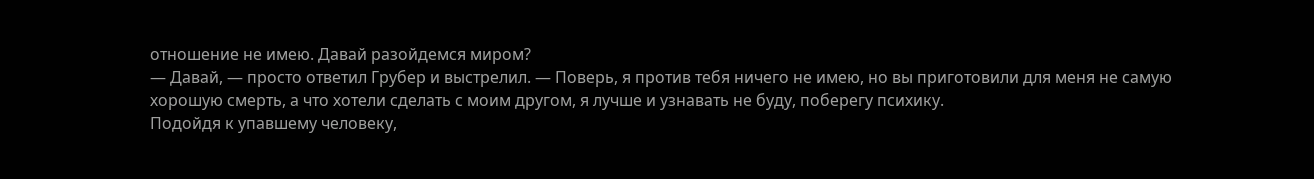отношение не имею. Давай разойдемся миром?
— Давай, — просто ответил Грубер и выстрелил. — Поверь, я против тебя ничего не имею, но вы приготовили для меня не самую хорошую смерть, а что хотели сделать с моим другом, я лучше и узнавать не буду, поберегу психику.
Подойдя к упавшему человеку,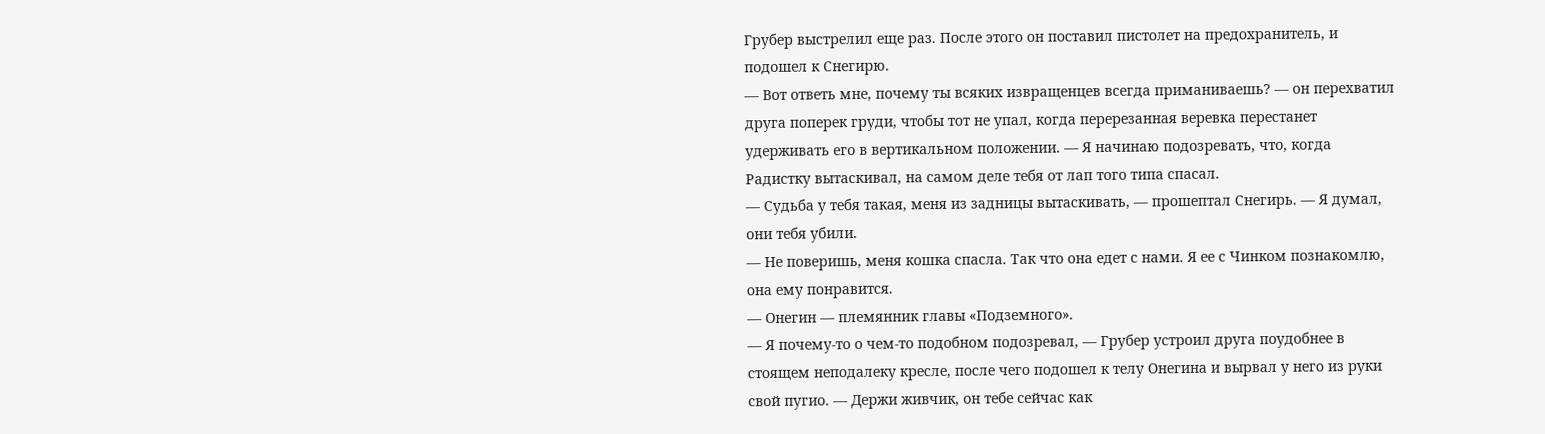Грубер выстрелил еще раз. После этого он поставил пистолет на предохранитель, и подошел к Снегирю.
— Вот ответь мне, почему ты всяких извращенцев всегда приманиваешь? — он перехватил друга поперек груди, чтобы тот не упал, когда перерезанная веревка перестанет удерживать его в вертикальном положении. — Я начинаю подозревать, что, когда Радистку вытаскивал, на самом деле тебя от лап того типа спасал.
— Судьба у тебя такая, меня из задницы вытаскивать, — прошептал Снегирь. — Я думал, они тебя убили.
— Не поверишь, меня кошка спасла. Так что она едет с нами. Я ее с Чинком познакомлю, она ему понравится.
— Онегин — племянник главы «Подземного».
— Я почему-то о чем-то подобном подозревал, — Грубер устроил друга поудобнее в стоящем неподалеку кресле, после чего подошел к телу Онегина и вырвал у него из руки свой пугио. — Держи живчик, он тебе сейчас как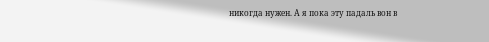никогда нужен. А я пока эту падаль вон в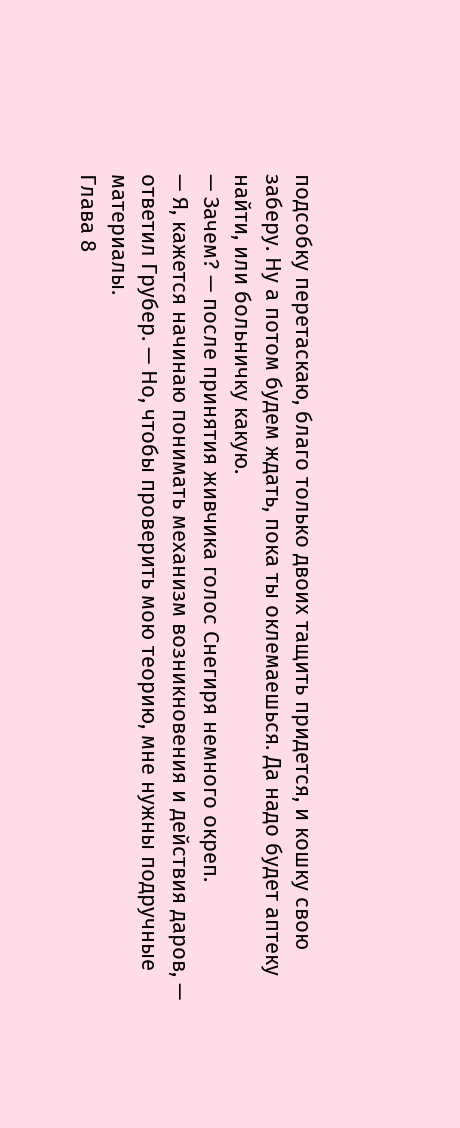подсобку перетаскаю, благо только двоих тащить придется, и кошку свою заберу. Ну а потом будем ждать, пока ты оклемаешься. Да надо будет аптеку найти, или больничку какую.
— Зачем? — после принятия живчика голос Снегиря немного окреп.
— Я, кажется начинаю понимать механизм возникновения и действия даров, — ответил Грубер. — Но, чтобы проверить мою теорию, мне нужны подручные материалы.
Глава 8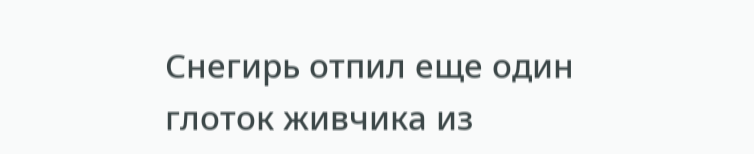Снегирь отпил еще один глоток живчика из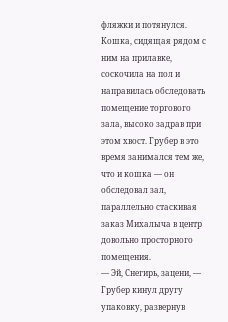фляжки и потянулся. Кошка, сидящая рядом с ним на прилавке, соскочила на пол и направилась обследовать помещение торгового зала, высоко задрав при этом хвост. Грубер в это время занимался тем же, что и кошка — он обследовал зал, параллельно стаскивая заказ Михалыча в центр довольно просторного помещения.
— Эй, Снегирь, зацени, — Грубер кинул другу упаковку, развернув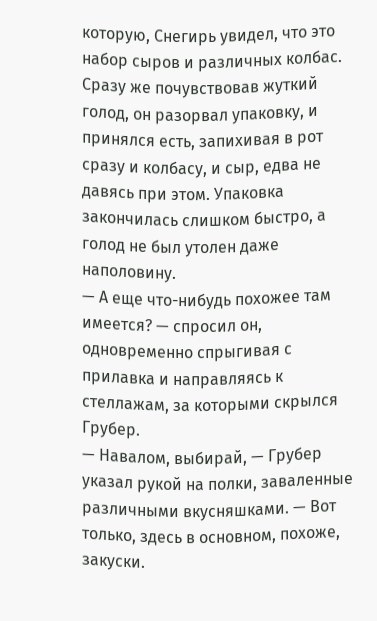которую, Снегирь увидел, что это набор сыров и различных колбас. Сразу же почувствовав жуткий голод, он разорвал упаковку, и принялся есть, запихивая в рот сразу и колбасу, и сыр, едва не давясь при этом. Упаковка закончилась слишком быстро, а голод не был утолен даже наполовину.
— А еще что-нибудь похожее там имеется? — спросил он, одновременно спрыгивая с прилавка и направляясь к стеллажам, за которыми скрылся Грубер.
— Навалом, выбирай, — Грубер указал рукой на полки, заваленные различными вкусняшками. — Вот только, здесь в основном, похоже, закуски.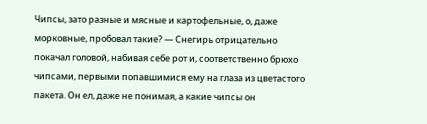Чипсы, зато разные и мясные и картофельные, о, даже морковные, пробовал такие? — Снегирь отрицательно покачал головой, набивая себе рот и, соответственно брюхо чипсами, первыми попавшимися ему на глаза из цветастого пакета. Он ел, даже не понимая, а какие чипсы он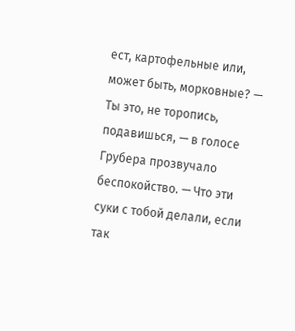ест, картофельные или, может быть, морковные? — Ты это, не торопись, подавишься, — в голосе Грубера прозвучало беспокойство. — Что эти суки с тобой делали, если так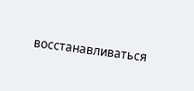восстанавливаться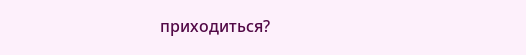приходиться?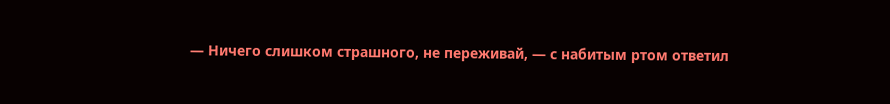— Ничего слишком страшного, не переживай, — с набитым ртом ответил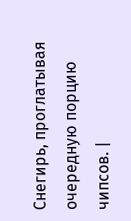Снегирь, проглатывая очередную порцию чипсов. |